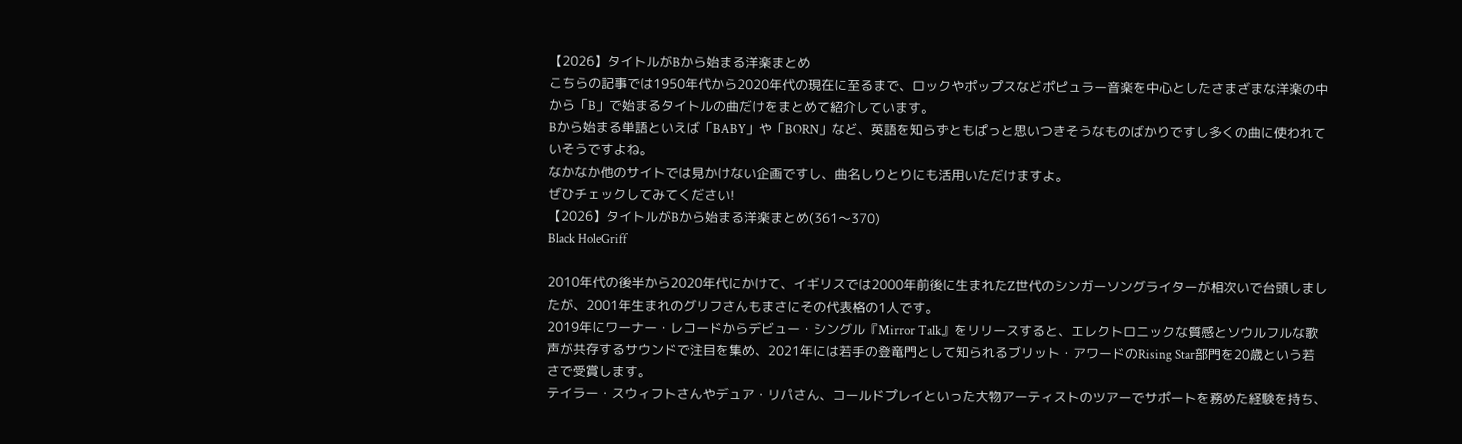【2026】タイトルがBから始まる洋楽まとめ
こちらの記事では1950年代から2020年代の現在に至るまで、ロックやポップスなどポピュラー音楽を中心としたさまざまな洋楽の中から「B」で始まるタイトルの曲だけをまとめて紹介しています。
Bから始まる単語といえば「BABY」や「BORN」など、英語を知らずともぱっと思いつきそうなものばかりですし多くの曲に使われていそうですよね。
なかなか他のサイトでは見かけない企画ですし、曲名しりとりにも活用いただけますよ。
ぜひチェックしてみてください!
【2026】タイトルがBから始まる洋楽まとめ(361〜370)
Black HoleGriff

2010年代の後半から2020年代にかけて、イギリスでは2000年前後に生まれたZ世代のシンガーソングライターが相次いで台頭しましたが、2001年生まれのグリフさんもまさにその代表格の1人です。
2019年にワーナー・レコードからデビュー・シングル『Mirror Talk』をリリースすると、エレクトロニックな質感とソウルフルな歌声が共存するサウンドで注目を集め、2021年には若手の登竜門として知られるブリット・アワードのRising Star部門を20歳という若さで受賞します。
テイラー・スウィフトさんやデュア・リパさん、コールドプレイといった大物アーティストのツアーでサポートを務めた経験を持ち、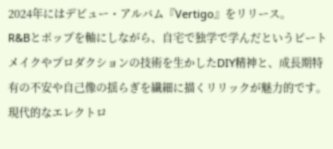2024年にはデビュー・アルバム『Vertigo』をリリース。
R&Bとポップを軸にしながら、自宅で独学で学んだというビートメイクやプロダクションの技術を生かしたDIY精神と、成長期特有の不安や自己像の揺らぎを繊細に描くリリックが魅力的です。
現代的なエレクトロ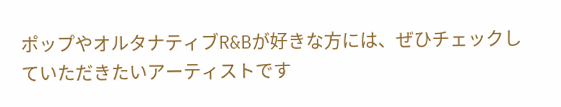ポップやオルタナティブR&Bが好きな方には、ぜひチェックしていただきたいアーティストです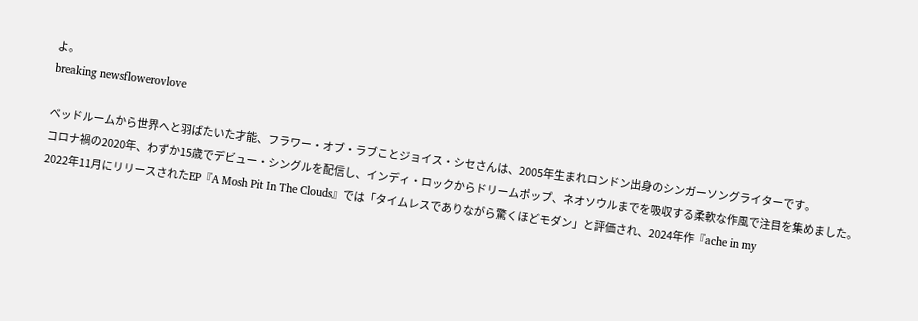よ。
breaking newsflowerovlove

ベッドルームから世界へと羽ばたいた才能、フラワー・オブ・ラブことジョイス・シセさんは、2005年生まれロンドン出身のシンガーソングライターです。
コロナ禍の2020年、わずか15歳でデビュー・シングルを配信し、インディ・ロックからドリームポップ、ネオソウルまでを吸収する柔軟な作風で注目を集めました。
2022年11月にリリースされたEP『A Mosh Pit In The Clouds』では「タイムレスでありながら驚くほどモダン」と評価され、2024年作『ache in my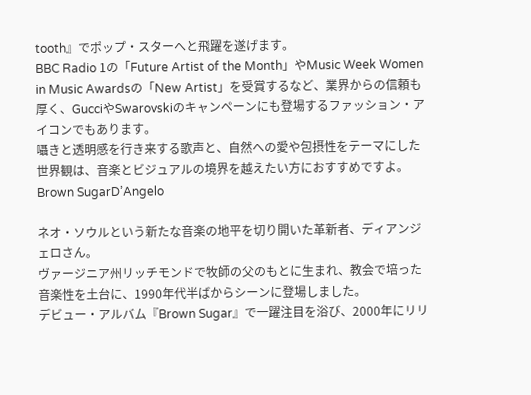tooth』でポップ・スターへと飛躍を遂げます。
BBC Radio 1の「Future Artist of the Month」やMusic Week Women in Music Awardsの「New Artist」を受賞するなど、業界からの信頼も厚く、GucciやSwarovskiのキャンペーンにも登場するファッション・アイコンでもあります。
囁きと透明感を行き来する歌声と、自然への愛や包摂性をテーマにした世界観は、音楽とビジュアルの境界を越えたい方におすすめですよ。
Brown SugarD’Angelo

ネオ・ソウルという新たな音楽の地平を切り開いた革新者、ディアンジェロさん。
ヴァージニア州リッチモンドで牧師の父のもとに生まれ、教会で培った音楽性を土台に、1990年代半ばからシーンに登場しました。
デビュー・アルバム『Brown Sugar』で一躍注目を浴び、2000年にリリ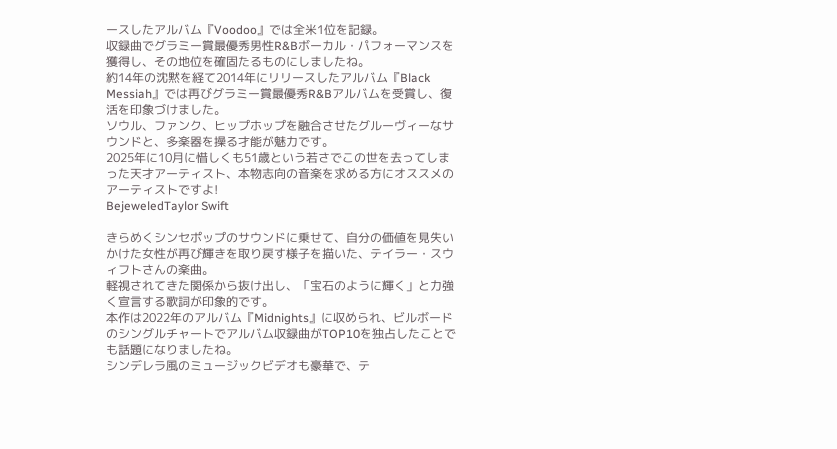ースしたアルバム『Voodoo』では全米1位を記録。
収録曲でグラミー賞最優秀男性R&Bボーカル・パフォーマンスを獲得し、その地位を確固たるものにしましたね。
約14年の沈黙を経て2014年にリリースしたアルバム『Black Messiah』では再びグラミー賞最優秀R&Bアルバムを受賞し、復活を印象づけました。
ソウル、ファンク、ヒップホップを融合させたグルーヴィーなサウンドと、多楽器を操る才能が魅力です。
2025年に10月に惜しくも51歳という若さでこの世を去ってしまった天才アーティスト、本物志向の音楽を求める方にオススメのアーティストですよ!
BejeweledTaylor Swift

きらめくシンセポップのサウンドに乗せて、自分の価値を見失いかけた女性が再び輝きを取り戻す様子を描いた、テイラー・スウィフトさんの楽曲。
軽視されてきた関係から抜け出し、「宝石のように輝く」と力強く宣言する歌詞が印象的です。
本作は2022年のアルバム『Midnights』に収められ、ビルボードのシングルチャートでアルバム収録曲がTOP10を独占したことでも話題になりましたね。
シンデレラ風のミュージックビデオも豪華で、テ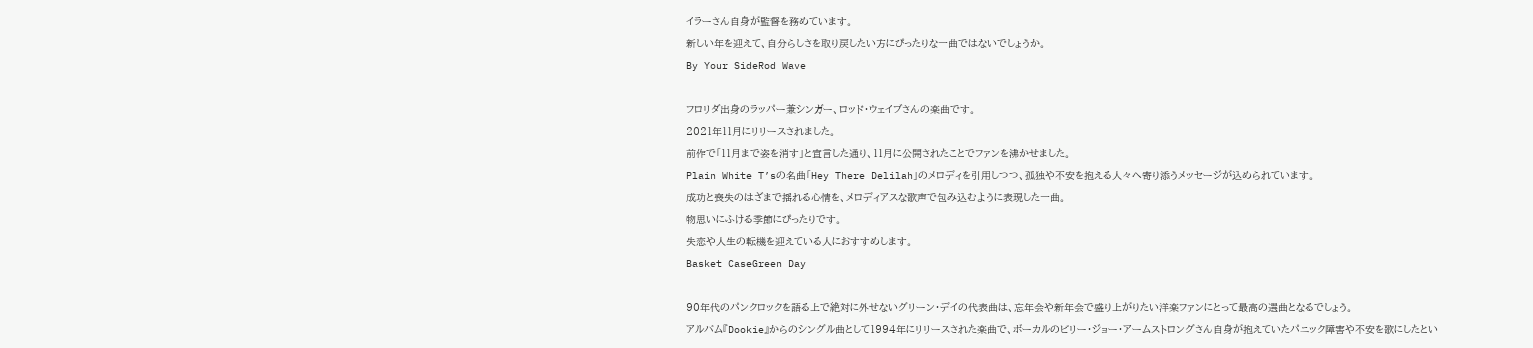イラーさん自身が監督を務めています。
新しい年を迎えて、自分らしさを取り戻したい方にぴったりな一曲ではないでしょうか。
By Your SideRod Wave

フロリダ出身のラッパー兼シンガー、ロッド・ウェイブさんの楽曲です。
2021年11月にリリースされました。
前作で「11月まで姿を消す」と宣言した通り、11月に公開されたことでファンを沸かせました。
Plain White T’sの名曲「Hey There Delilah」のメロディを引用しつつ、孤独や不安を抱える人々へ寄り添うメッセージが込められています。
成功と喪失のはざまで揺れる心情を、メロディアスな歌声で包み込むように表現した一曲。
物思いにふける季節にぴったりです。
失恋や人生の転機を迎えている人におすすめします。
Basket CaseGreen Day

90年代のパンクロックを語る上で絶対に外せないグリーン・デイの代表曲は、忘年会や新年会で盛り上がりたい洋楽ファンにとって最高の選曲となるでしょう。
アルバム『Dookie』からのシングル曲として1994年にリリースされた楽曲で、ボーカルのビリー・ジョー・アームストロングさん自身が抱えていたパニック障害や不安を歌にしたとい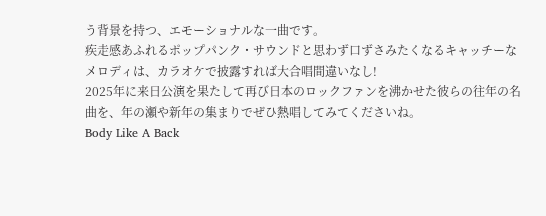う背景を持つ、エモーショナルな一曲です。
疾走感あふれるポップパンク・サウンドと思わず口ずさみたくなるキャッチーなメロディは、カラオケで披露すれば大合唱間違いなし!
2025年に来日公演を果たして再び日本のロックファンを沸かせた彼らの往年の名曲を、年の瀬や新年の集まりでぜひ熱唱してみてくださいね。
Body Like A Back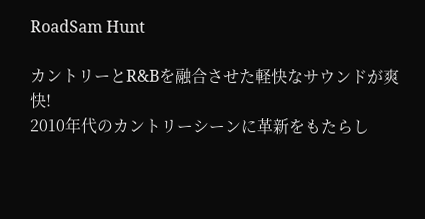RoadSam Hunt

カントリーとR&Bを融合させた軽快なサウンドが爽快!
2010年代のカントリーシーンに革新をもたらし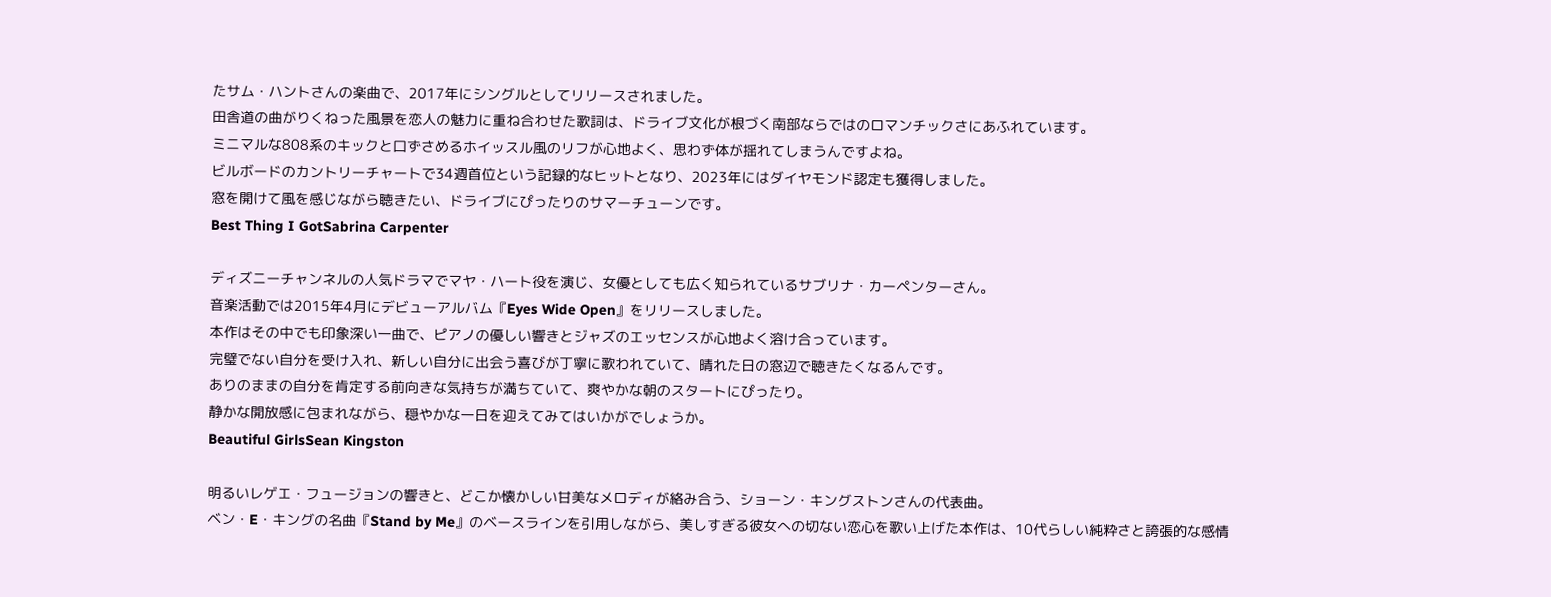たサム・ハントさんの楽曲で、2017年にシングルとしてリリースされました。
田舎道の曲がりくねった風景を恋人の魅力に重ね合わせた歌詞は、ドライブ文化が根づく南部ならではのロマンチックさにあふれています。
ミニマルな808系のキックと口ずさめるホイッスル風のリフが心地よく、思わず体が揺れてしまうんですよね。
ビルボードのカントリーチャートで34週首位という記録的なヒットとなり、2023年にはダイヤモンド認定も獲得しました。
窓を開けて風を感じながら聴きたい、ドライブにぴったりのサマーチューンです。
Best Thing I GotSabrina Carpenter

ディズニーチャンネルの人気ドラマでマヤ・ハート役を演じ、女優としても広く知られているサブリナ・カーペンターさん。
音楽活動では2015年4月にデビューアルバム『Eyes Wide Open』をリリースしました。
本作はその中でも印象深い一曲で、ピアノの優しい響きとジャズのエッセンスが心地よく溶け合っています。
完璧でない自分を受け入れ、新しい自分に出会う喜びが丁寧に歌われていて、晴れた日の窓辺で聴きたくなるんです。
ありのままの自分を肯定する前向きな気持ちが満ちていて、爽やかな朝のスタートにぴったり。
静かな開放感に包まれながら、穏やかな一日を迎えてみてはいかがでしょうか。
Beautiful GirlsSean Kingston

明るいレゲエ・フュージョンの響きと、どこか懐かしい甘美なメロディが絡み合う、ショーン・キングストンさんの代表曲。
ベン・E・キングの名曲『Stand by Me』のベースラインを引用しながら、美しすぎる彼女への切ない恋心を歌い上げた本作は、10代らしい純粋さと誇張的な感情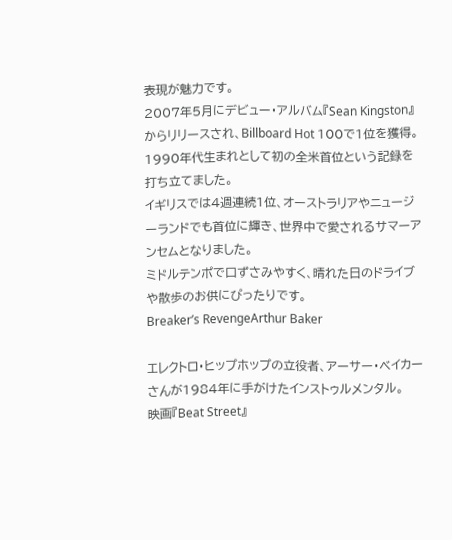表現が魅力です。
2007年5月にデビュー・アルバム『Sean Kingston』からリリースされ、Billboard Hot 100で1位を獲得。
1990年代生まれとして初の全米首位という記録を打ち立てました。
イギリスでは4週連続1位、オーストラリアやニュージーランドでも首位に輝き、世界中で愛されるサマーアンセムとなりました。
ミドルテンポで口ずさみやすく、晴れた日のドライブや散歩のお供にぴったりです。
Breaker’s RevengeArthur Baker

エレクトロ・ヒップホップの立役者、アーサー・ベイカーさんが1984年に手がけたインストゥルメンタル。
映画『Beat Street』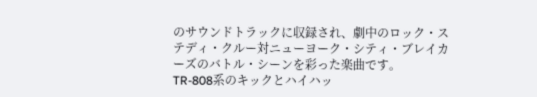のサウンドトラックに収録され、劇中のロック・ステディ・クルー対ニューヨーク・シティ・ブレイカーズのバトル・シーンを彩った楽曲です。
TR-808系のキックとハイハッ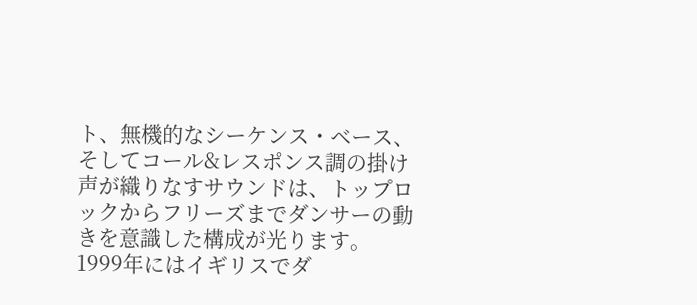ト、無機的なシーケンス・ベース、そしてコール&レスポンス調の掛け声が織りなすサウンドは、トップロックからフリーズまでダンサーの動きを意識した構成が光ります。
1999年にはイギリスでダ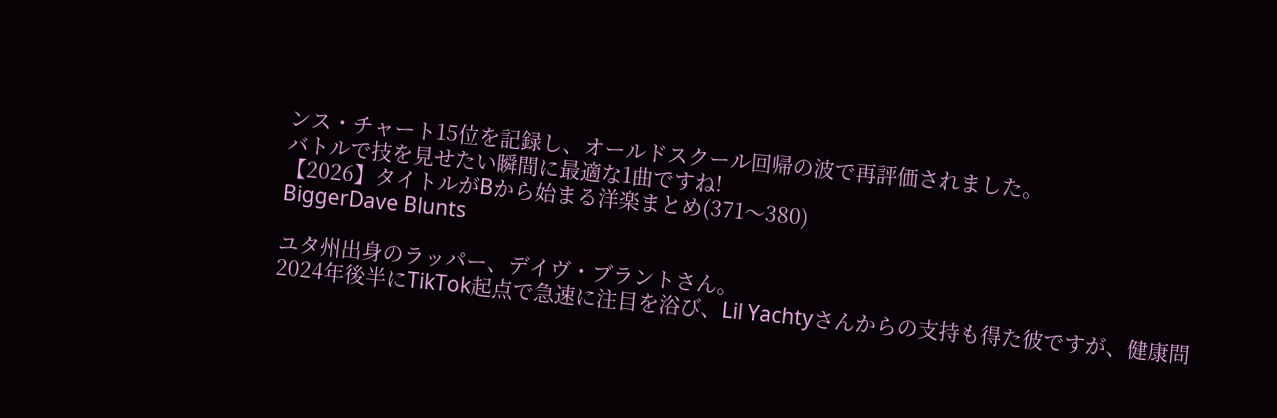ンス・チャート15位を記録し、オールドスクール回帰の波で再評価されました。
バトルで技を見せたい瞬間に最適な1曲ですね!
【2026】タイトルがBから始まる洋楽まとめ(371〜380)
BiggerDave Blunts

ユタ州出身のラッパー、デイヴ・ブラントさん。
2024年後半にTikTok起点で急速に注目を浴び、Lil Yachtyさんからの支持も得た彼ですが、健康問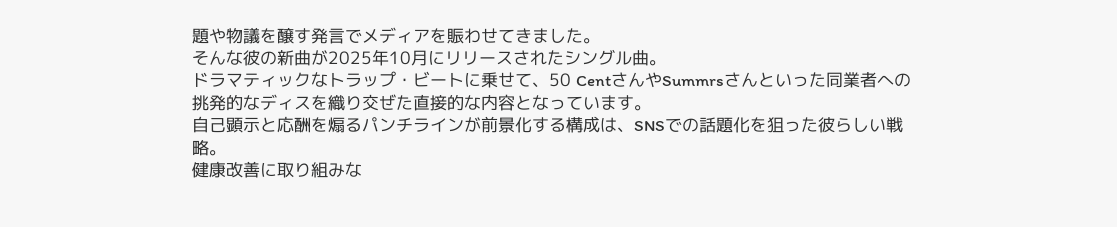題や物議を醸す発言でメディアを賑わせてきました。
そんな彼の新曲が2025年10月にリリースされたシングル曲。
ドラマティックなトラップ・ビートに乗せて、50 CentさんやSummrsさんといった同業者への挑発的なディスを織り交ぜた直接的な内容となっています。
自己顕示と応酬を煽るパンチラインが前景化する構成は、SNSでの話題化を狙った彼らしい戦略。
健康改善に取り組みな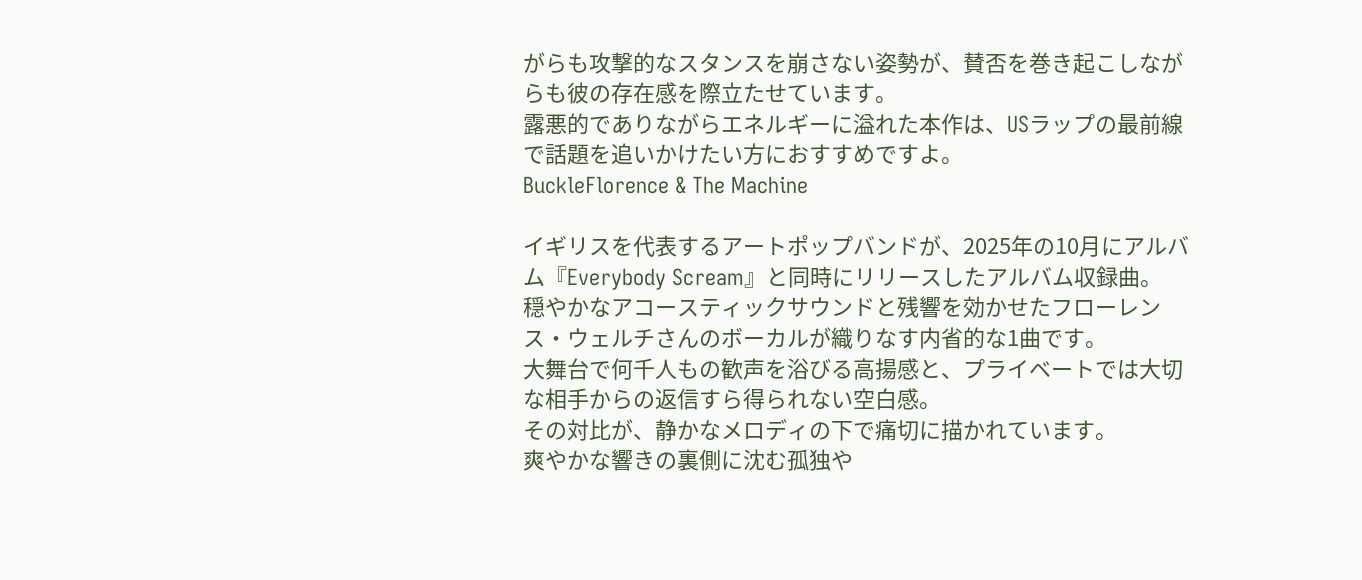がらも攻撃的なスタンスを崩さない姿勢が、賛否を巻き起こしながらも彼の存在感を際立たせています。
露悪的でありながらエネルギーに溢れた本作は、USラップの最前線で話題を追いかけたい方におすすめですよ。
BuckleFlorence & The Machine

イギリスを代表するアートポップバンドが、2025年の10月にアルバム『Everybody Scream』と同時にリリースしたアルバム収録曲。
穏やかなアコースティックサウンドと残響を効かせたフローレンス・ウェルチさんのボーカルが織りなす内省的な1曲です。
大舞台で何千人もの歓声を浴びる高揚感と、プライベートでは大切な相手からの返信すら得られない空白感。
その対比が、静かなメロディの下で痛切に描かれています。
爽やかな響きの裏側に沈む孤独や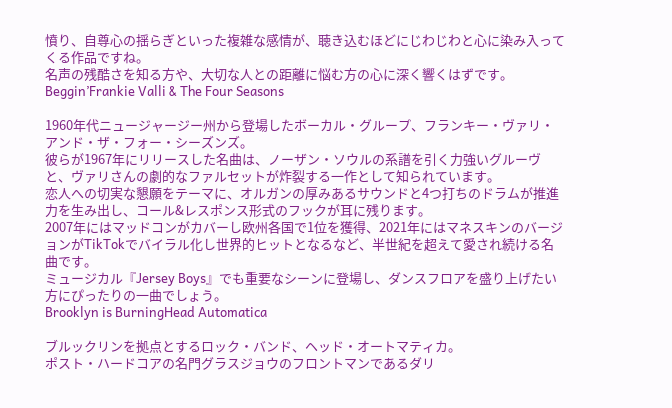憤り、自尊心の揺らぎといった複雑な感情が、聴き込むほどにじわじわと心に染み入ってくる作品ですね。
名声の残酷さを知る方や、大切な人との距離に悩む方の心に深く響くはずです。
Beggin’Frankie Valli & The Four Seasons

1960年代ニュージャージー州から登場したボーカル・グループ、フランキー・ヴァリ・アンド・ザ・フォー・シーズンズ。
彼らが1967年にリリースした名曲は、ノーザン・ソウルの系譜を引く力強いグルーヴと、ヴァリさんの劇的なファルセットが炸裂する一作として知られています。
恋人への切実な懇願をテーマに、オルガンの厚みあるサウンドと4つ打ちのドラムが推進力を生み出し、コール&レスポンス形式のフックが耳に残ります。
2007年にはマッドコンがカバーし欧州各国で1位を獲得、2021年にはマネスキンのバージョンがTikTokでバイラル化し世界的ヒットとなるなど、半世紀を超えて愛され続ける名曲です。
ミュージカル『Jersey Boys』でも重要なシーンに登場し、ダンスフロアを盛り上げたい方にぴったりの一曲でしょう。
Brooklyn is BurningHead Automatica

ブルックリンを拠点とするロック・バンド、ヘッド・オートマティカ。
ポスト・ハードコアの名門グラスジョウのフロントマンであるダリ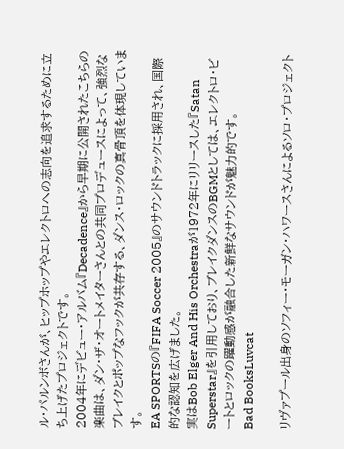ル・パルンボさんが、ヒップホップやエレクトロへの志向を追求するために立ち上げたプロジェクトです。
2004年にデビュー・アルバム『Decadence』から早期に公開されたこちらの楽曲は、ダン・ザ・オートメイターさんとの共同プロデュースによって、強烈なブレイクとポップなフックが共存する、ダンス・ロックの真骨頂を体現しています。
EA SPORTSの『FIFA Soccer 2005』のサウンドトラックに採用され、国際的な認知を広げました。
実はBob Elger And His Orchestraが1972年にリリースした『Satan Superstar』を引用しており、ブレイクダンスのBGMとしては、エレクトロ・ビートとロックの躍動感が融合した新鮮なサウンドが魅力的です。
Bad BooksLuvcat

リヴァプール出身のソフィー・モーガン・ハワースさんによるソロ・プロジェクト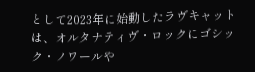として2023年に始動したラヴキャットは、オルタナティヴ・ロックにゴシック・ノワールや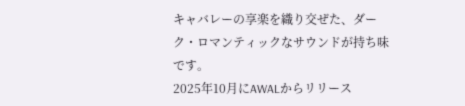キャバレーの享楽を織り交ぜた、ダーク・ロマンティックなサウンドが持ち味です。
2025年10月にAWALからリリース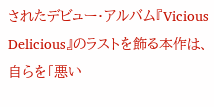されたデビュー・アルバム『Vicious Delicious』のラストを飾る本作は、自らを「悪い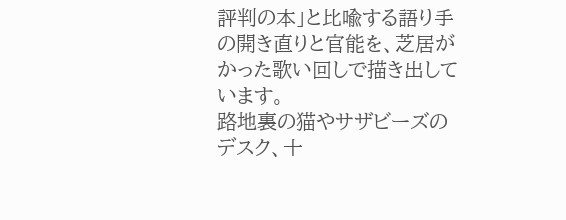評判の本」と比喩する語り手の開き直りと官能を、芝居がかった歌い回しで描き出しています。
路地裏の猫やサザビーズのデスク、十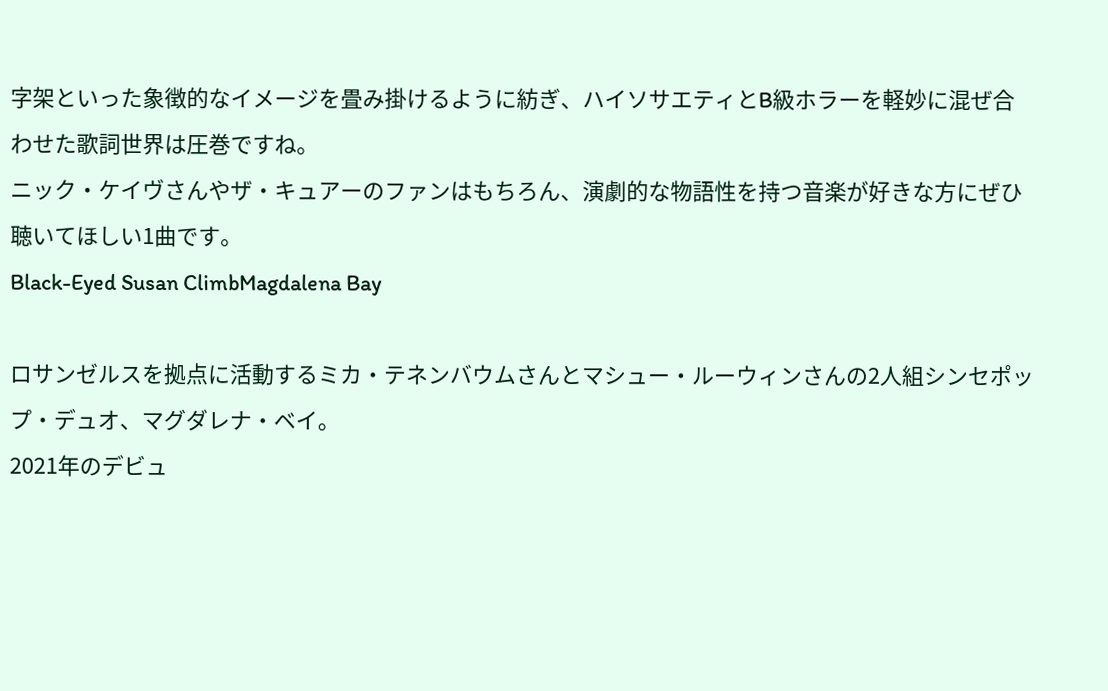字架といった象徴的なイメージを畳み掛けるように紡ぎ、ハイソサエティとB級ホラーを軽妙に混ぜ合わせた歌詞世界は圧巻ですね。
ニック・ケイヴさんやザ・キュアーのファンはもちろん、演劇的な物語性を持つ音楽が好きな方にぜひ聴いてほしい1曲です。
Black-Eyed Susan ClimbMagdalena Bay

ロサンゼルスを拠点に活動するミカ・テネンバウムさんとマシュー・ルーウィンさんの2人組シンセポップ・デュオ、マグダレナ・ベイ。
2021年のデビュ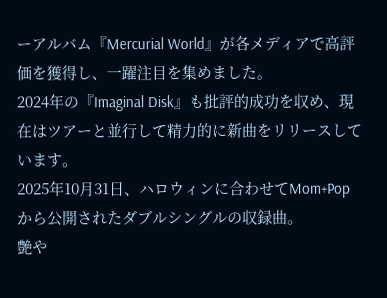ーアルバム『Mercurial World』が各メディアで高評価を獲得し、一躍注目を集めました。
2024年の『Imaginal Disk』も批評的成功を収め、現在はツアーと並行して精力的に新曲をリリースしています。
2025年10月31日、ハロウィンに合わせてMom+Popから公開されたダブルシングルの収録曲。
艶や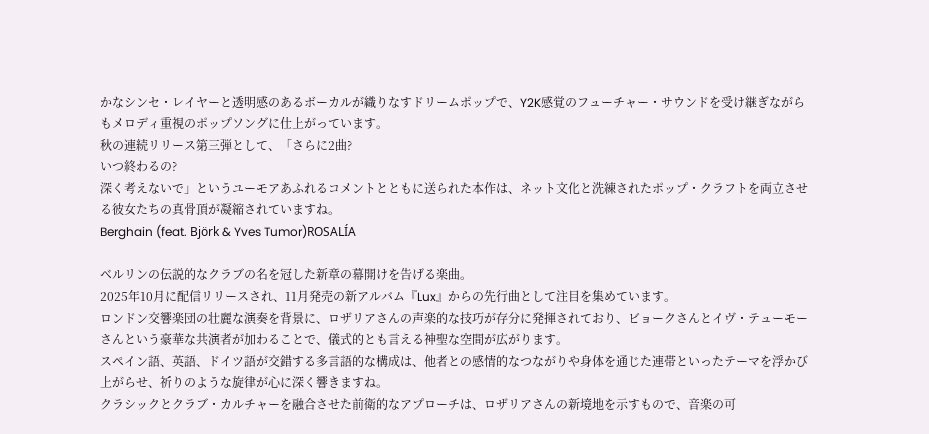かなシンセ・レイヤーと透明感のあるボーカルが織りなすドリームポップで、Y2K感覚のフューチャー・サウンドを受け継ぎながらもメロディ重視のポップソングに仕上がっています。
秋の連続リリース第三弾として、「さらに2曲?
いつ終わるの?
深く考えないで」というユーモアあふれるコメントとともに送られた本作は、ネット文化と洗練されたポップ・クラフトを両立させる彼女たちの真骨頂が凝縮されていますね。
Berghain (feat. Björk & Yves Tumor)ROSALÍA

ベルリンの伝説的なクラブの名を冠した新章の幕開けを告げる楽曲。
2025年10月に配信リリースされ、11月発売の新アルバム『Lux』からの先行曲として注目を集めています。
ロンドン交響楽団の壮麗な演奏を背景に、ロザリアさんの声楽的な技巧が存分に発揮されており、ビョークさんとイヴ・テューモーさんという豪華な共演者が加わることで、儀式的とも言える神聖な空間が広がります。
スペイン語、英語、ドイツ語が交錯する多言語的な構成は、他者との感情的なつながりや身体を通じた連帯といったテーマを浮かび上がらせ、祈りのような旋律が心に深く響きますね。
クラシックとクラブ・カルチャーを融合させた前衛的なアプローチは、ロザリアさんの新境地を示すもので、音楽の可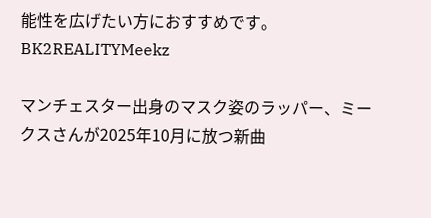能性を広げたい方におすすめです。
BK2REALITYMeekz

マンチェスター出身のマスク姿のラッパー、ミークスさんが2025年10月に放つ新曲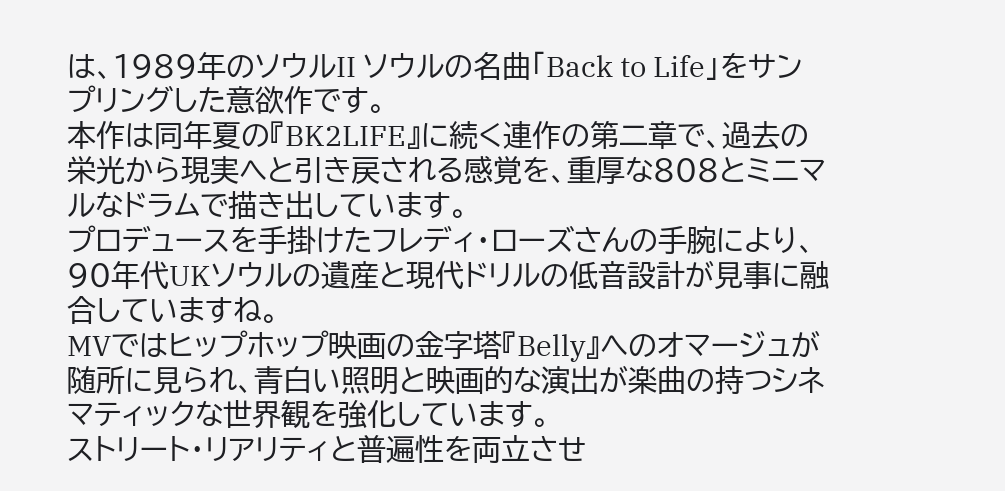は、1989年のソウルII ソウルの名曲「Back to Life」をサンプリングした意欲作です。
本作は同年夏の『BK2LIFE』に続く連作の第二章で、過去の栄光から現実へと引き戻される感覚を、重厚な808とミニマルなドラムで描き出しています。
プロデュースを手掛けたフレディ・ローズさんの手腕により、90年代UKソウルの遺産と現代ドリルの低音設計が見事に融合していますね。
MVではヒップホップ映画の金字塔『Belly』へのオマージュが随所に見られ、青白い照明と映画的な演出が楽曲の持つシネマティックな世界観を強化しています。
ストリート・リアリティと普遍性を両立させ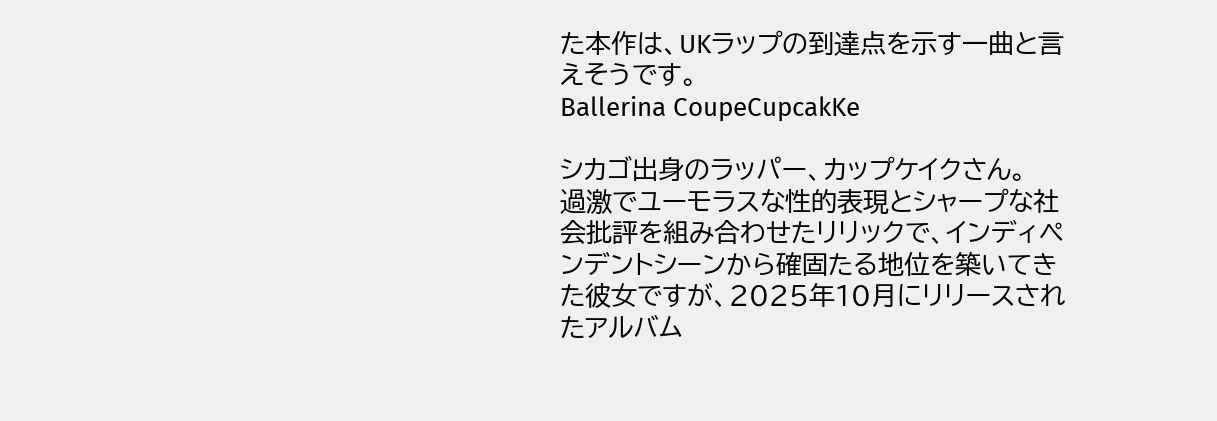た本作は、UKラップの到達点を示す一曲と言えそうです。
Ballerina CoupeCupcakKe

シカゴ出身のラッパー、カップケイクさん。
過激でユーモラスな性的表現とシャープな社会批評を組み合わせたリリックで、インディペンデントシーンから確固たる地位を築いてきた彼女ですが、2025年10月にリリースされたアルバム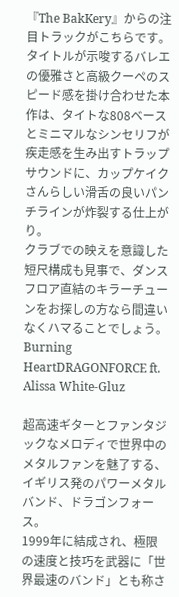『The BakKery』からの注目トラックがこちらです。
タイトルが示唆するバレエの優雅さと高級クーペのスピード感を掛け合わせた本作は、タイトな808ベースとミニマルなシンセリフが疾走感を生み出すトラップサウンドに、カップケイクさんらしい滑舌の良いパンチラインが炸裂する仕上がり。
クラブでの映えを意識した短尺構成も見事で、ダンスフロア直結のキラーチューンをお探しの方なら間違いなくハマることでしょう。
Burning HeartDRAGONFORCE ft. Alissa White-Gluz

超高速ギターとファンタジックなメロディで世界中のメタルファンを魅了する、イギリス発のパワーメタルバンド、ドラゴンフォース。
1999年に結成され、極限の速度と技巧を武器に「世界最速のバンド」とも称さ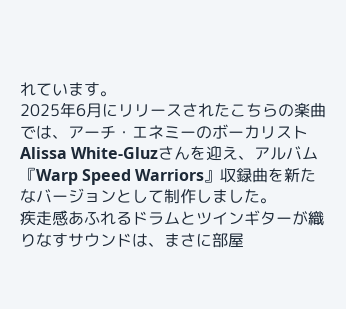れています。
2025年6月にリリースされたこちらの楽曲では、アーチ・エネミーのボーカリストAlissa White-Gluzさんを迎え、アルバム『Warp Speed Warriors』収録曲を新たなバージョンとして制作しました。
疾走感あふれるドラムとツインギターが織りなすサウンドは、まさに部屋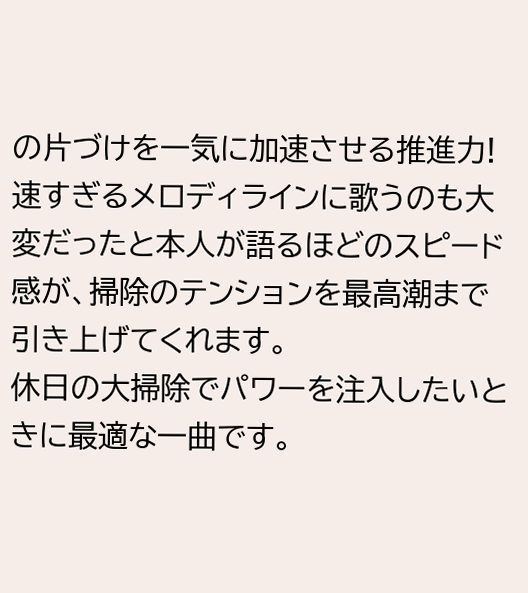の片づけを一気に加速させる推進力!
速すぎるメロディラインに歌うのも大変だったと本人が語るほどのスピード感が、掃除のテンションを最高潮まで引き上げてくれます。
休日の大掃除でパワーを注入したいときに最適な一曲です。